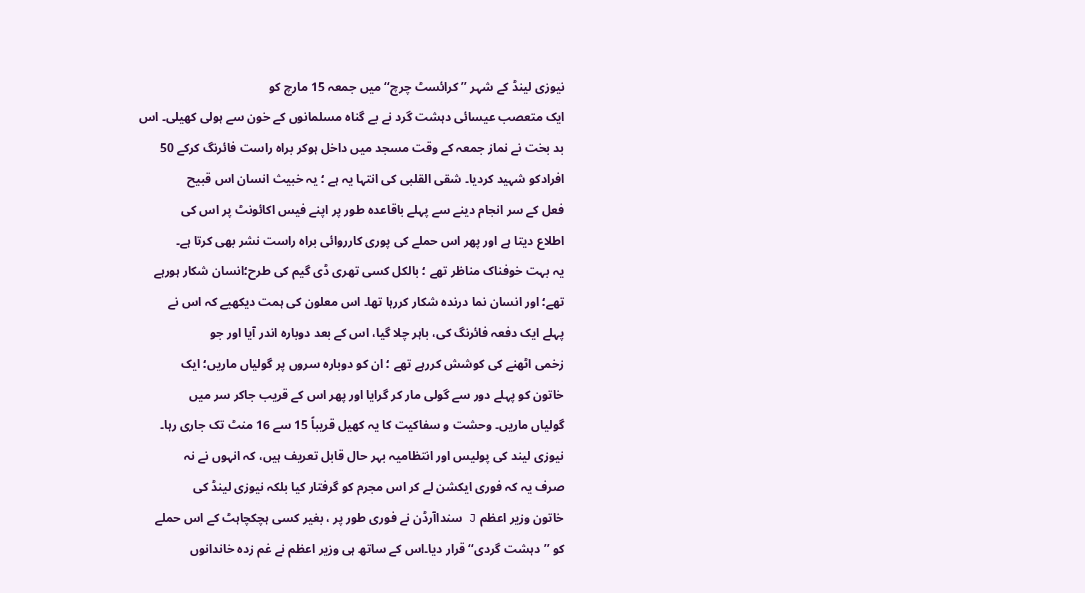نیوزی لینڈ کے شہر ’’ کرائسٹ چرچ‘‘ میں جمعہ 15 مارچ کو
ایک متعصب عیسائی دہشت گرد نے بے گناہ مسلمانوں کے خون سے ہولی کھیلی۔ اس
بد بخت نے نماز جمعہ کے وقت مسجد میں داخل ہوکر براہ راست فائرنگ کرکے 50
افرادکو شہید کردیا۔ شقی القلبی کی انتہا یہ ہے ؛ یہ خبیث انسان اس قبیح
فعل کے سر انجام دینے سے پہلے باقاعدہ طور پر اپنے فیس اکائونٹ پر اس کی
اطلاع دیتا ہے اور پھر اس حملے کی پوری کارروائی براہ راست نشر بھی کرتا ہے۔
یہ بہت خوفناک مناظر تھے ؛ بالکل کسی تھری ڈی گیم کی طرح؛انسان شکار ہورہے
تھے؛ اور انسان نما درندہ شکار کررہا تھا۔ اس معلون کی ہمت دیکھیے کہ اس نے
پہلے ایک دفعہ فائرنگ کی، باہر چلا گیا، اس کے بعد دوبارہ اندر آیا اور جو
زخمی اٹھنے کی کوشش کررہے تھے ؛ ان کو دوبارہ سروں پر گولیاں ماریں؛ ایک
خاتون کو پہلے دور سے گولی مار کر گرایا اور پھر اس کے قریب جاکر سر میں
گولیاں ماریں۔ وحشت و سفاکیت کا یہ کھیل قریباً 15 سے 16 منٹ تک جاری رہا۔
نیوزی لیند کی پولیس اور انتظامیہ بہر حال قابل تعریف ہیں، کہ انہوں نے نہ
صرف یہ کہ فوری ایکشن لے کر اس مجرم کو گرفتار کیا بلکہ نیوزی لینڈ کی
خاتون وزیر اعظم J سنداآرڈن نے فوری طور پر ، بغیر کسی ہچکچاہٹ کے اس حملے
کو ’’دہشت گردی‘‘ قرار دیا۔اس کے ساتھ ہی وزیر اعظم نے غم زدہ خاندانوں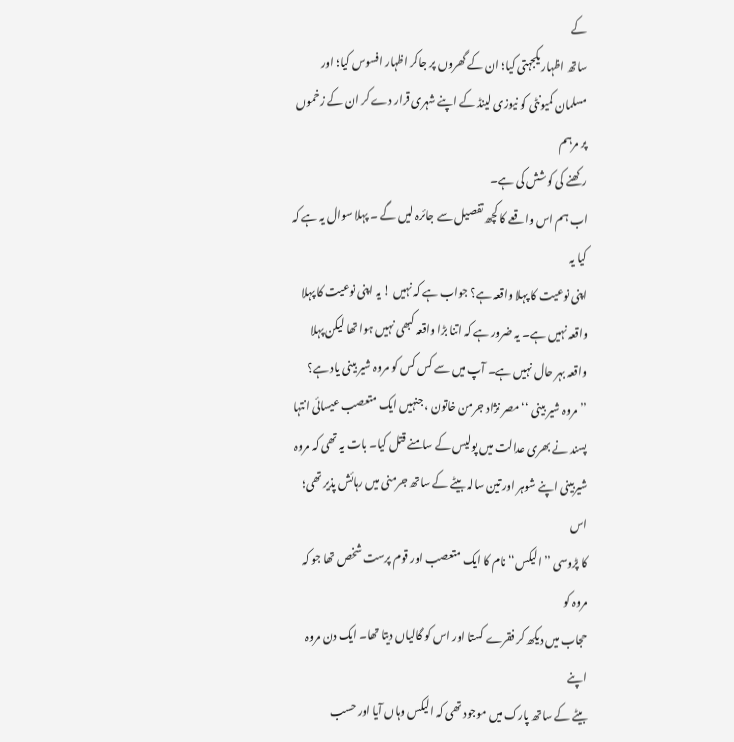کے
ساتھ اظہار یکجہتی کیا؛ ان کے گھروں پر جاکر اظہار افسوس کیا؛ اور
مسلمان کمیونٹی کو نیوزی لینڈ کے اپنے شہری قرار دے کر ان کے زخموں پر مرہم
رکھنے کی کوشش کی ہے۔
اب ہم اس واقعے کا کچھ تفصیل سے جائرہ لیں گے ۔ پہلا سوال یہ ہے کہ کیا یہ
اپنی نوعیت کا پہلا واقعہ ہے؟ جواب ہے کہ نہیں ! یہ اپنی نوعیت کا پہلا
واقعہ نہیں ہے۔ یہ ضرور ہے کہ اتنا بڑا واقعہ کبھی نہیں ہوا تھا لیکن پہلا
واقعہ بہر حال نہیں ہے۔ آپ میں سے کس کس کو مروہ شیر بینی یاد ہے؟
’’مروہ شیر بینی ‘‘ مصر نژاد جرمن خاتون ، جنہیں ایک متعصب عیسائی انتہا
پسند نے بھری عدالت میں پولیس کے سامنے قتل کیا۔ بات یہ تھی کہ مروہ
شیربینی اپنے شوہر اور تین سالہ بیٹے کے ساتھ جرمنی میں رہائش پذیر تھی؛ اس
کا پڑوسی ’’الیکس‘‘ نام کا ایک متعصب اور قوم پرست شخص تھا جو کہ مروہ کو
حجاب میں دیکھ کر فقرے کستا اور اس کو گالیاں دیتا تھا۔ ایک دن مروہ اپنے
بیٹے کے ساتھ پارک میں موجود تھی کہ الیکس وہاں آیا اور حسب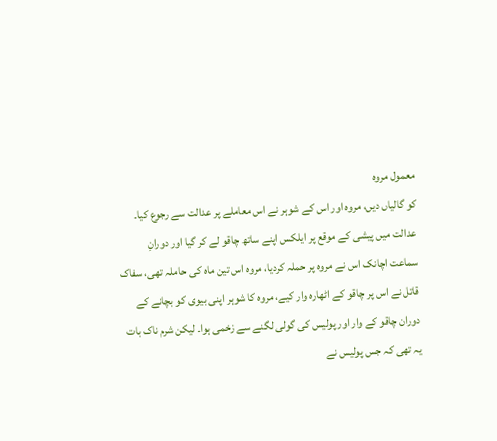معمول مروہ
کو گالیاں دیں، مروہ اور اس کے شوہر نے اس معاملے پر عدالت سے رجوع کیا۔
عدالت میں پیشی کے موقع پر ایلکس اپنے ساتھ چاقو لے کر گیا اور دورانِ
سماعت اچانک اس نے مروہ پر حملہ کردیا، مروہ اس تین ماہ کی حاملہ تھی، سفاک
قاتل نے اس پر چاقو کے اٹھارہ وار کیے، مروہ کا شوہر اپنی بیوی کو بچانے کے
دوران چاقو کے وار اور پولیس کی گولی لگنے سے زخمی ہوا۔ لیکن شرم ناک بات
یہ تھی کہ جس پولیس نے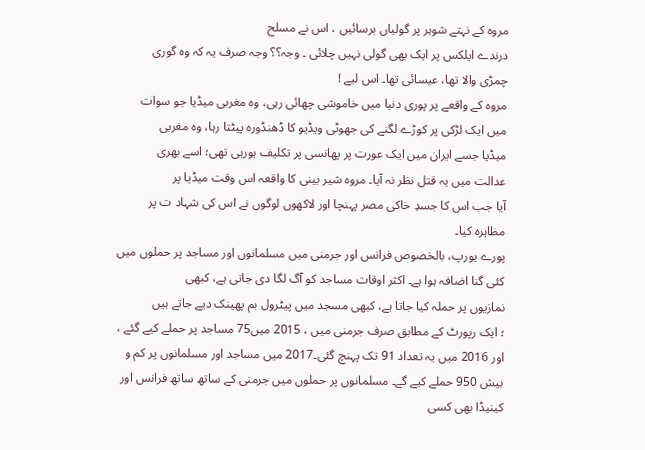مروہ کے نہتے شوہر پر گولیاں برسائیں ، اس نے مسلح
درندے ایلکس پر ایک بھی گولی نہیں چلائی ۔ وجہ؟؟ وجہ صرف یہ کہ وہ گوری
چمڑی والا تھا، عیسائی تھا۔ اس لیے !
مروہ کے واقعے پر پوری دنیا میں خاموشی چھائی رہی، وہ مغربی میڈیا جو سوات
میں ایک لڑکی پر کوڑے لگنے کی جھوٹی ویڈیو کا ڈھنڈورہ پیٹتا رہا، وہ مغربی
میڈیا جسے ایران میں ایک عورت پر پھانسی پر تکلیف ہورہی تھی؛ اسے بھری
عدالت میں یہ قتل نظر نہ آیا۔ مروہ شیر بینی کا واقعہ اس وقت میڈیا پر
آیا جب اس کا جسدِ خاکی مصر پہنچا اور لاکھوں لوگوں نے اس کی شہاد ت پر
مظاہرہ کیا۔
پورے یورپ، بالخصوص فرانس اور جرمنی میں مسلمانوں اور مساجد پر حملوں میں
کئی گنا اضافہ ہوا ہے۔ اکثر اوقات مساجد کو آگ لگا دی جاتی ہے، کبھی
نمازیوں پر حملہ کیا جاتا ہے، کبھی مسجد میں پیٹرول بم پھینک دیے جاتے ہیں
؛ ایک رپورٹ کے مطابق صرف جرمنی میں ، 2015 میں75 مساجد پر حملے کیے گئے ،
اور 2016 میں یہ تعداد 91 تک پہنچ گئی۔2017 میں مساجد اور مسلمانوں پر کم و
بیش 950 حملے کیے گے۔ مسلمانوں پر حملوں میں جرمنی کے ساتھ ساتھ فرانس اور
کینیڈا بھی کسی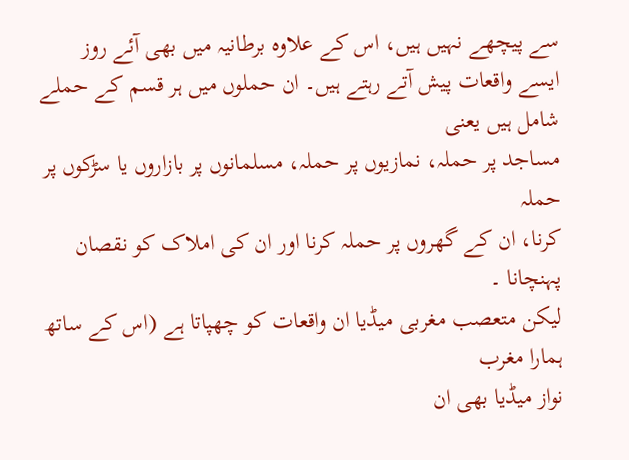سے پیچھے نہیں ہیں، اس کے علاوہ برطانیہ میں بھی آئے روز
ایسے واقعات پیش آتے رہتے ہیں۔ ان حملوں میں ہر قسم کے حملے شامل ہیں یعنی
مساجد پر حملہ، نمازیوں پر حملہ، مسلمانوں پر بازاروں یا سڑکوں پر حملہ
کرنا، ان کے گھروں پر حملہ کرنا اور ان کی املاک کو نقصان پہنچانا ۔
لیکن متعصب مغربی میڈیا ان واقعات کو چھپاتا ہے (اس کے ساتھ ہمارا مغرب
نواز میڈیا بھی ان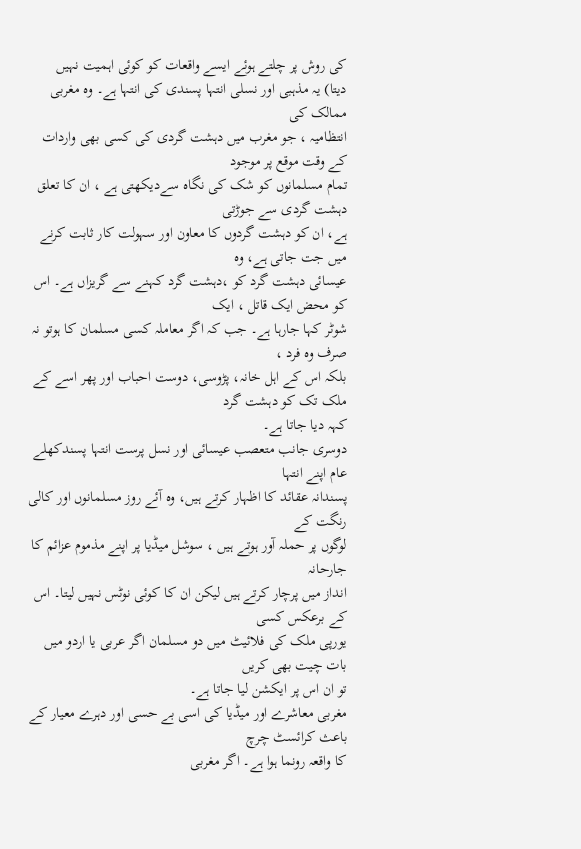کی روش پر چلتے ہوئے ایسے واقعات کو کوئی اہمیت نہیں
دیتا) یہ مذہبی اور نسلی انتہا پسندی کی انتہا ہے۔ وہ مغربی ممالک کی
انتظامیہ ، جو مغرب میں دہشت گردی کی کسی بھی واردات کے وقت موقع پر موجود
تمام مسلمانوں کو شک کی نگاہ سےدیکھتی ہے ، ان کا تعلق دہشت گردی سے جوڑتی
ہے، ان کو دہشت گردوں کا معاون اور سہولت کار ثابت کرنے میں جت جاتی ہے، وہ
عیسائی دہشت گرد کو ،دہشت گرد کہنے سے گریزاں ہے۔ اس کو محض ایک قاتل ، ایک
شوٹر کہا جارہا ہے۔ جب کہ اگر معاملہ کسی مسلمان کا ہوتو نہ صرف وہ فرد ،
بلکہ اس کے اہل خانہ، پڑوسی، دوست احباب اور پھر اسے کے ملک تک کو دہشت گرد
کہہ دیا جاتا ہے۔
دوسری جانب متعصب عیسائی اور نسل پرست انتہا پسندکھلے عام اپنے انتہا
پسندانہ عقائد کا اظہار کرتے ہیں، وہ آئے روز مسلمانوں اور کالی رنگت کے
لوگوں پر حملہ آور ہوتے ہیں ، سوشل میڈیا پر اپنے مذموم عزائم کا جارحانہ
انداز میں پرچار کرتے ہیں لیکن ان کا کوئی نوٹس نہیں لیتا۔ اس کے برعکس کسی
یورپی ملک کی فلائیٹ میں دو مسلمان اگر عربی یا اردو میں بات چیت بھی کریں
تو ان اس پر ایکشن لیا جاتا ہے۔
مغربی معاشرے اور میڈیا کی اسی بے حسی اور دہرے معیار کے باعث کرائسٹ چرچ
کا واقعہ رونما ہوا ہے۔ اگر مغربی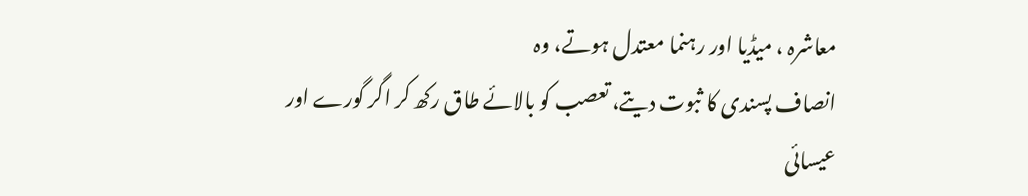معاشرہ ، میڈیا اور رہنما معتدل ہوتے، وہ
انصاف پسندی کا ثبوت دیتے، تعصب کو بالائے طاق رکھ کر اگر گورے اور عیسائی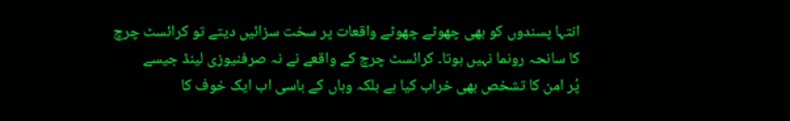انتہا پسندوں کو بھی چھوٹے چھوٹے واقعات پر سخت سزائیں دیتے تو کرائسٹ چرچ
کا سانحہ رونما نہیں ہوتا۔ کرائسٹ چرچ کے واقعے نے نہ صرفنیوزی لینڈ جیسے
پُر امن کا تشخص بھی خراب کیا ہے بلکہ وہاں کے باسی اب ایک خوف کا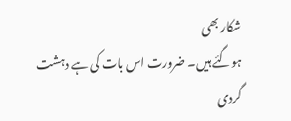شکار بھی
ہوگئے ہیں۔ ضرورت اس بات کی ہے دہشت گردی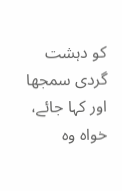کو دہشت گردی سمجھا اور کہا جائے،
خواہ وہ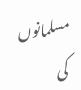مسلمانوں کی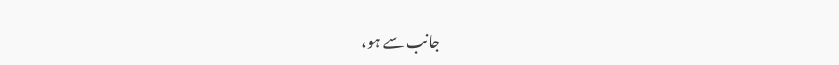جانب سے ہو،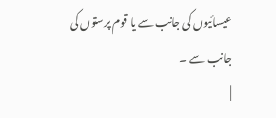عیسائیوں کی جانب سے یا قوم پرستوں کی
جانب سے ۔
|